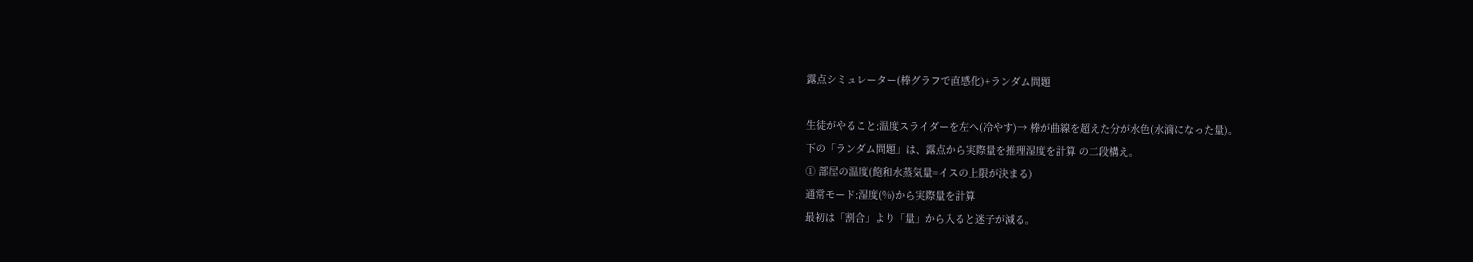露点シミュレーター(棒グラフで直感化)+ランダム問題

生徒がやること:温度スライダーを左へ(冷やす)→ 棒が曲線を超えた分が水色(水滴になった量)。
下の「ランダム問題」は、露点から実際量を推理湿度を計算 の二段構え。
① 部屋の温度(飽和水蒸気量=イスの上限が決まる)
通常モード:湿度(%)から実際量を計算
最初は「割合」より「量」から入ると迷子が減る。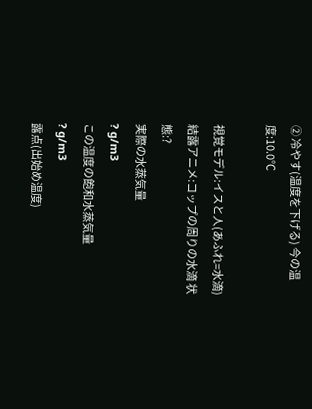② 冷やす(温度を下げる) 今の温度:10.0℃

視覚モデル:イスと人(あふれ=水滴)
結露アニメ:コップの周りの水滴 状態:?
実際の水蒸気量
? g/m3
この温度の飽和水蒸気量
? g/m3
露点(出始め温度)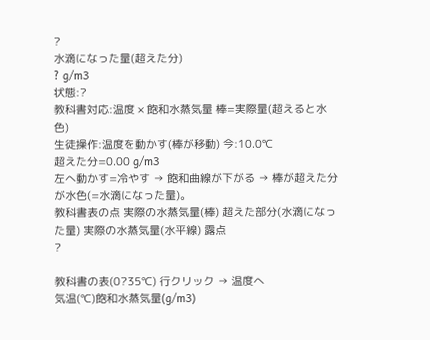?
水滴になった量(超えた分)
? g/m3
状態:?
教科書対応:温度 × 飽和水蒸気量 棒=実際量(超えると水色)
生徒操作:温度を動かす(棒が移動) 今:10.0℃
超えた分=0.00 g/m3
左へ動かす=冷やす → 飽和曲線が下がる → 棒が超えた分が水色(=水滴になった量)。
教科書表の点 実際の水蒸気量(棒) 超えた部分(水滴になった量) 実際の水蒸気量(水平線) 露点
?

教科書の表(0?35℃) 行クリック → 温度へ
気温(℃)飽和水蒸気量(g/m3)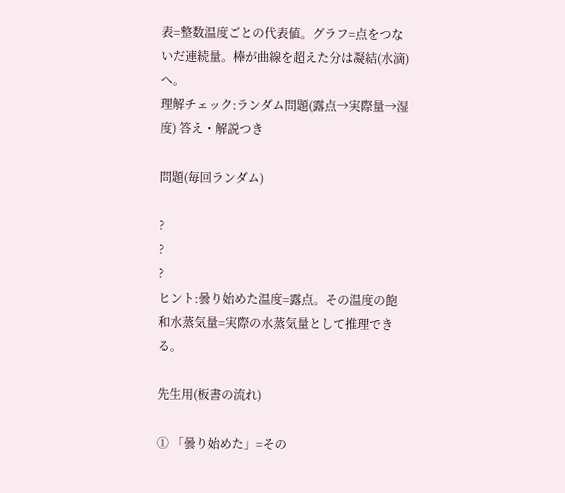表=整数温度ごとの代表値。グラフ=点をつないだ連続量。棒が曲線を超えた分は凝結(水滴)へ。
理解チェック:ランダム問題(露点→実際量→湿度) 答え・解説つき

問題(毎回ランダム)

?
?
?
ヒント:曇り始めた温度=露点。その温度の飽和水蒸気量=実際の水蒸気量として推理できる。

先生用(板書の流れ)

① 「曇り始めた」=その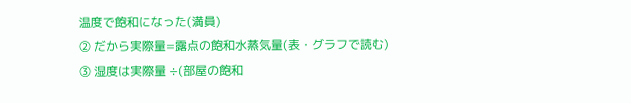温度で飽和になった(満員)
② だから実際量=露点の飽和水蒸気量(表・グラフで読む)
③ 湿度は実際量 ÷(部屋の飽和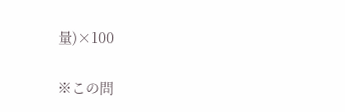量)×100

※この問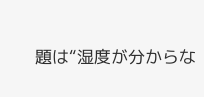題は“湿度が分からな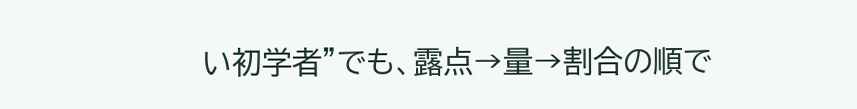い初学者”でも、露点→量→割合の順で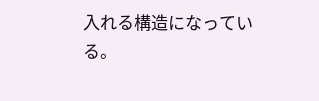入れる構造になっている。